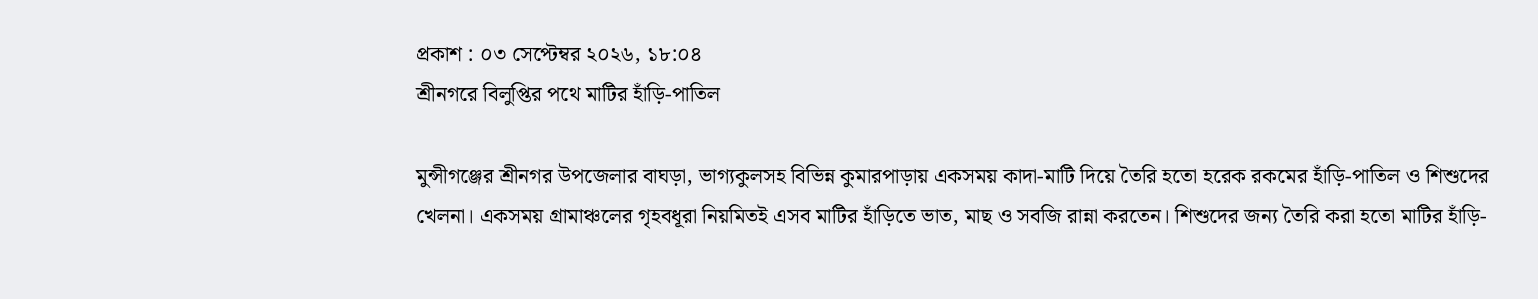প্রকাশ : ০৩ সেপ্টেম্বর ২০২৬, ১৮:০৪
শ্রীনগরে বিলুপ্তির পথে মাটির হাঁড়ি-পাতিল

মুন্সীগঞ্জের শ্রীনগর উপজেলার বাঘড়া, ভাগ্যকুলসহ বিভিন্ন কুমারপাড়ায় একসময় কাদা-মাটি দিয়ে তৈরি হতো হরেক রকমের হাঁড়ি-পাতিল ও শিশুদের খেলনা। একসময় গ্রামাঞ্চলের গৃহবধূরা নিয়মিতই এসব মাটির হাঁড়িতে ভাত, মাছ ও সবজি রান্না করতেন। শিশুদের জন্য তৈরি করা হতো মাটির হাঁড়ি-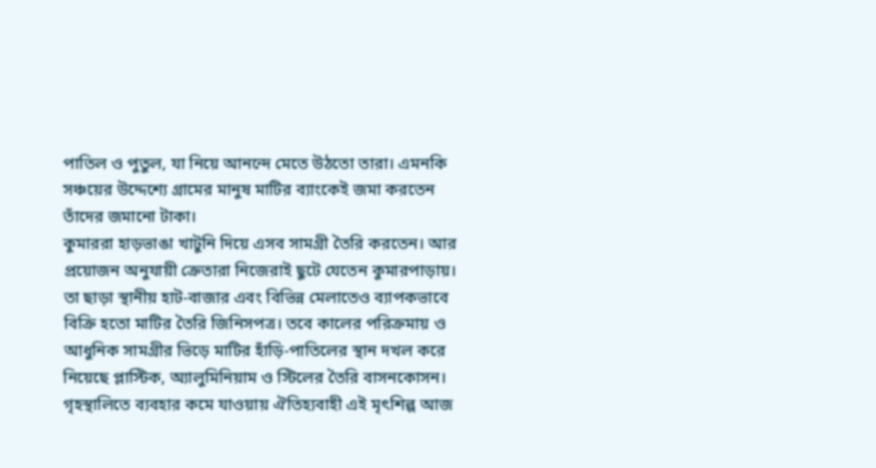পাতিল ও পুতুল, যা নিয়ে আনন্দে মেতে উঠতো তারা। এমনকি সঞ্চয়ের উদ্দেশ্যে গ্রামের মানুষ মাটির ব্যাংকেই জমা করতেন তাঁদের জমানো টাকা।
কুমাররা হাড়ভাঙা খাটুনি দিয়ে এসব সামগ্রী তৈরি করতেন। আর প্রয়োজন অনুযায়ী ক্রেতারা নিজেরাই ছুটে যেতেন কুমারপাড়ায়। তা ছাড়া স্থানীয় হাট-বাজার এবং বিভিন্ন মেলাতেও ব্যাপকভাবে বিক্রি হতো মাটির তৈরি জিনিসপত্র। তবে কালের পরিক্রমায় ও আধুনিক সামগ্রীর ভিড়ে মাটির হাঁড়ি-পাতিলের স্থান দখল করে নিয়েছে প্লাস্টিক, অ্যালুমিনিয়াম ও স্টিলের তৈরি বাসনকোসন। গৃহস্থালিতে ব্যবহার কমে যাওয়ায় ঐতিহ্যবাহী এই মৃৎশিল্প আজ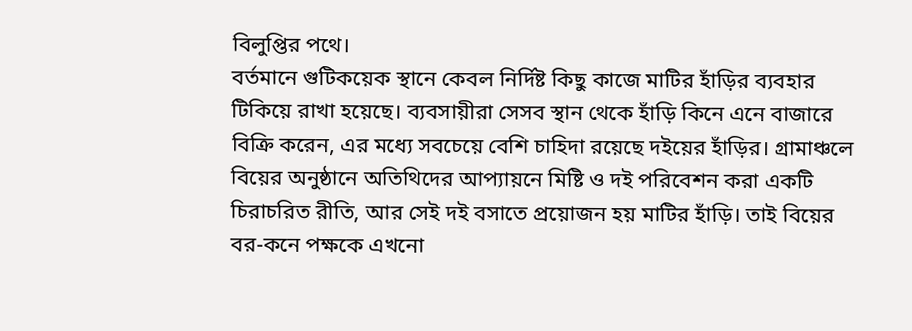বিলুপ্তির পথে।
বর্তমানে গুটিকয়েক স্থানে কেবল নির্দিষ্ট কিছু কাজে মাটির হাঁড়ির ব্যবহার টিকিয়ে রাখা হয়েছে। ব্যবসায়ীরা সেসব স্থান থেকে হাঁড়ি কিনে এনে বাজারে বিক্রি করেন, এর মধ্যে সবচেয়ে বেশি চাহিদা রয়েছে দইয়ের হাঁড়ির। গ্রামাঞ্চলে বিয়ের অনুষ্ঠানে অতিথিদের আপ্যায়নে মিষ্টি ও দই পরিবেশন করা একটি চিরাচরিত রীতি, আর সেই দই বসাতে প্রয়োজন হয় মাটির হাঁড়ি। তাই বিয়ের বর-কনে পক্ষকে এখনো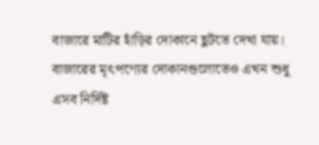বাজারে মাটির হাঁড়ির দোকানে ছুটতে দেখা যায়। বাজারের মৃৎপণ্যের দোকানগুলোতেও এখন শুধু এসব নির্দিষ্ট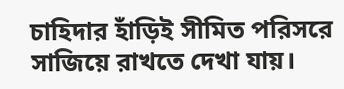চাহিদার হাঁড়িই সীমিত পরিসরে সাজিয়ে রাখতে দেখা যায়।